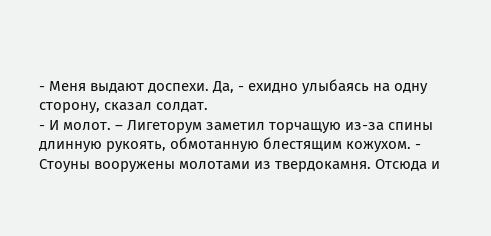- Меня выдают доспехи. Да, - ехидно улыбаясь на одну сторону, сказал солдат.
- И молот. – Лигеторум заметил торчащую из-за спины длинную рукоять, обмотанную блестящим кожухом. - Стоуны вооружены молотами из твердокамня. Отсюда и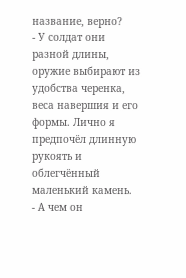название, верно?
- У солдат они разной длины, оружие выбирают из удобства черенка, веса навершия и его формы. Лично я предпочёл длинную рукоять и облегчённый маленький камень.
- А чем он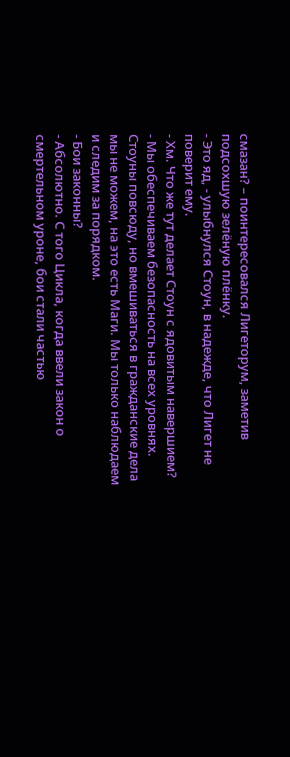смазан? – поинтересовался Лигеторум, заметив подсохшую зелёную плёнку.
- Это яд, - улыбнулся Стоун, в надежде, что Лигет не поверит ему.
- Хм. Что же тут делает Стоун с ядовитым навершием?
- Мы обеспечиваем безопасность на всех уровнях. Стоуны повсюду, но вмешиваться в гражданские дела мы не можем, на это есть Маги. Мы только наблюдаем и следим за порядком.
- Бои законны?
- Абсолютно. С того Цикла, когда ввели закон о смертельном уроне, бои стали частью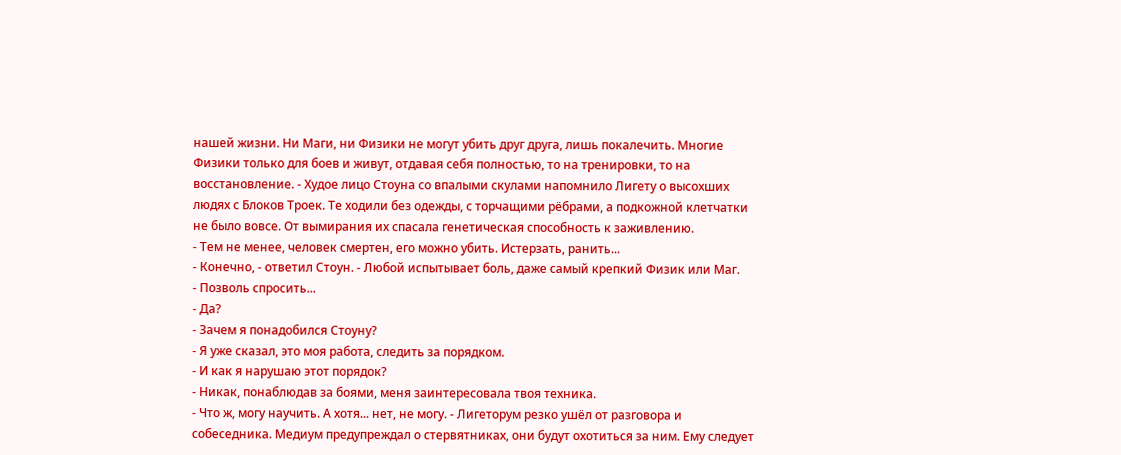нашей жизни. Ни Маги, ни Физики не могут убить друг друга, лишь покалечить. Многие Физики только для боев и живут, отдавая себя полностью, то на тренировки, то на восстановление. - Худое лицо Стоуна со впалыми скулами напомнило Лигету о высохших людях с Блоков Троек. Те ходили без одежды, с торчащими рёбрами, а подкожной клетчатки не было вовсе. От вымирания их спасала генетическая способность к заживлению.
- Тем не менее, человек смертен, его можно убить. Истерзать, ранить...
- Конечно, - ответил Стоун. - Любой испытывает боль, даже самый крепкий Физик или Маг.
- Позволь спросить...
- Да?
- Зачем я понадобился Стоуну?
- Я уже сказал, это моя работа, следить за порядком.
- И как я нарушаю этот порядок?
- Никак, понаблюдав за боями, меня заинтересовала твоя техника.
- Что ж, могу научить. А хотя... нет, не могу. - Лигеторум резко ушёл от разговора и собеседника. Медиум предупреждал о стервятниках, они будут охотиться за ним. Ему следует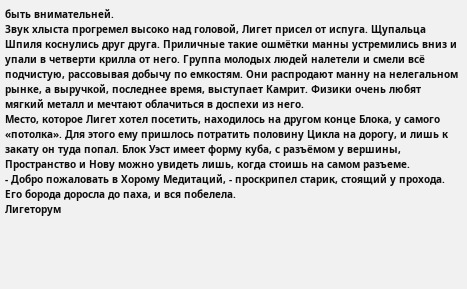быть внимательней.
Звук хлыста прогремел высоко над головой, Лигет присел от испуга. Щупальца Шпиля коснулись друг друга. Приличные такие ошмётки манны устремились вниз и упали в четверти крилла от него. Группа молодых людей налетели и смели всё подчистую, рассовывая добычу по емкостям. Они распродают манну на нелегальном рынке, а выручкой, последнее время, выступает Камрит. Физики очень любят мягкий металл и мечтают облачиться в доспехи из него.
Место, которое Лигет хотел посетить, находилось на другом конце Блока, у самого «потолка». Для этого ему пришлось потратить половину Цикла на дорогу, и лишь к закату он туда попал. Блок Уэст имеет форму куба, с разъёмом у вершины, Пространство и Нову можно увидеть лишь, когда стоишь на самом разъеме.
- Добро пожаловать в Хорому Медитаций, - проскрипел старик, стоящий у прохода. Его борода доросла до паха, и вся побелела.
Лигеторум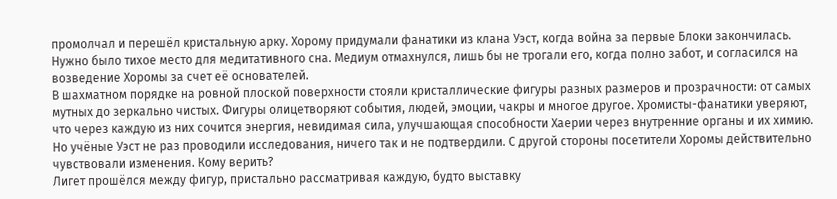промолчал и перешёл кристальную арку. Хорому придумали фанатики из клана Уэст, когда война за первые Блоки закончилась. Нужно было тихое место для медитативного сна. Медиум отмахнулся, лишь бы не трогали его, когда полно забот, и согласился на возведение Хоромы за счет её основателей.
В шахматном порядке на ровной плоской поверхности стояли кристаллические фигуры разных размеров и прозрачности: от самых мутных до зеркально чистых. Фигуры олицетворяют события, людей, эмоции, чакры и многое другое. Хромисты-фанатики уверяют, что через каждую из них сочится энергия, невидимая сила, улучшающая способности Хаерии через внутренние органы и их химию. Но учёные Уэст не раз проводили исследования, ничего так и не подтвердили. С другой стороны посетители Хоромы действительно чувствовали изменения. Кому верить?
Лигет прошёлся между фигур, пристально рассматривая каждую, будто выставку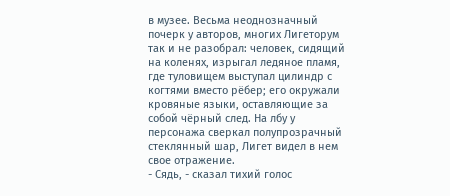в музее. Весьма неоднозначный почерк у авторов, многих Лигеторум так и не разобрал: человек, сидящий на коленях, изрыгал ледяное пламя, где туловищем выступал цилиндр с когтями вместо рёбер; его окружали кровяные языки, оставляющие за собой чёрный след. На лбу у персонажа сверкал полупрозрачный стеклянный шар, Лигет видел в нем свое отражение.
- Сядь, - сказал тихий голос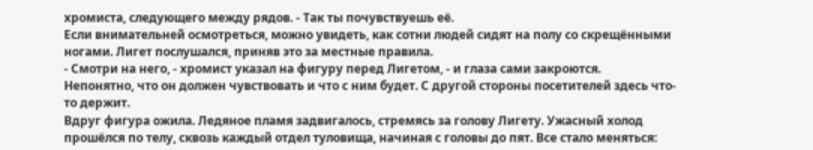хромиста, следующего между рядов. - Так ты почувствуешь её.
Если внимательней осмотреться, можно увидеть, как сотни людей сидят на полу со скрещёнными ногами. Лигет послушался, приняв это за местные правила.
- Смотри на него, - хромист указал на фигуру перед Лигетом, - и глаза сами закроются.
Непонятно, что он должен чувствовать и что с ним будет. С другой стороны посетителей здесь что-то держит.
Вдруг фигура ожила. Ледяное пламя задвигалось, стремясь за голову Лигету. Ужасный холод прошёлся по телу, сквозь каждый отдел туловища, начиная с головы до пят. Все стало меняться: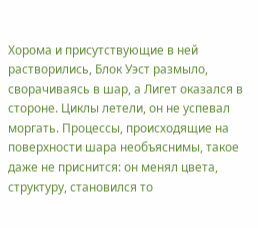Хорома и присутствующие в ней растворились, Блок Уэст размыло, сворачиваясь в шар, а Лигет оказался в стороне. Циклы летели, он не успевал моргать. Процессы, происходящие на поверхности шара необъяснимы, такое даже не приснится: он менял цвета, структуру, становился то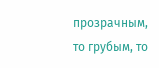прозрачным, то грубым, то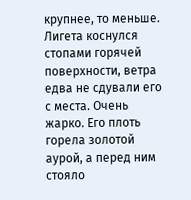крупнее, то меньше. Лигета коснулся стопами горячей поверхности, ветра едва не сдували его с места. Очень жарко. Его плоть горела золотой аурой, а перед ним стояло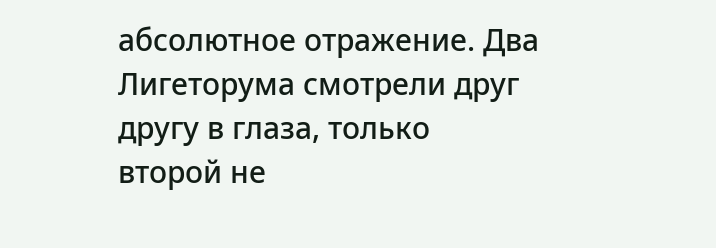абсолютное отражение. Два Лигеторума смотрели друг другу в глаза, только второй не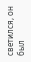светился, он был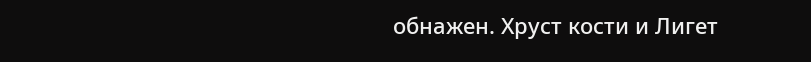обнажен. Хруст кости и Лигет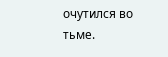очутился во тьме.